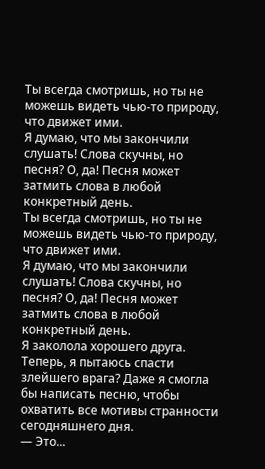Ты всегда смотришь, но ты не можешь видеть чью-то природу, что движет ими.
Я думаю, что мы закончили слушать! Слова скучны, но песня? О, да! Песня может затмить слова в любой конкретный день.
Ты всегда смотришь, но ты не можешь видеть чью-то природу, что движет ими.
Я думаю, что мы закончили слушать! Слова скучны, но песня? О, да! Песня может затмить слова в любой конкретный день.
Я заколола хорошего друга. Теперь, я пытаюсь спасти злейшего врага? Даже я смогла бы написать песню, чтобы охватить все мотивы странности сегодняшнего дня.
— Это...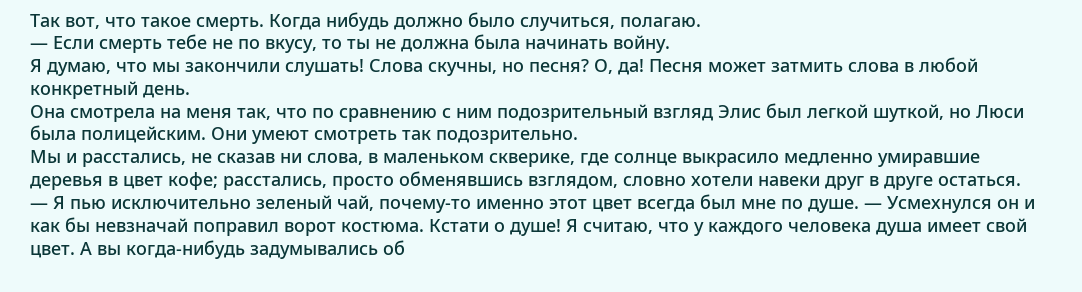Так вот, что такое смерть. Когда нибудь должно было случиться, полагаю.
— Если смерть тебе не по вкусу, то ты не должна была начинать войну.
Я думаю, что мы закончили слушать! Слова скучны, но песня? О, да! Песня может затмить слова в любой конкретный день.
Она смотрела на меня так, что по сравнению с ним подозрительный взгляд Элис был легкой шуткой, но Люси была полицейским. Они умеют смотреть так подозрительно.
Мы и расстались, не сказав ни слова, в маленьком скверике, где солнце выкрасило медленно умиравшие деревья в цвет кофе; расстались, просто обменявшись взглядом, словно хотели навеки друг в друге остаться.
— Я пью исключительно зеленый чай, почему-то именно этот цвет всегда был мне по душе. — Усмехнулся он и как бы невзначай поправил ворот костюма. Кстати о душе! Я считаю, что у каждого человека душа имеет свой цвет. А вы когда-нибудь задумывались об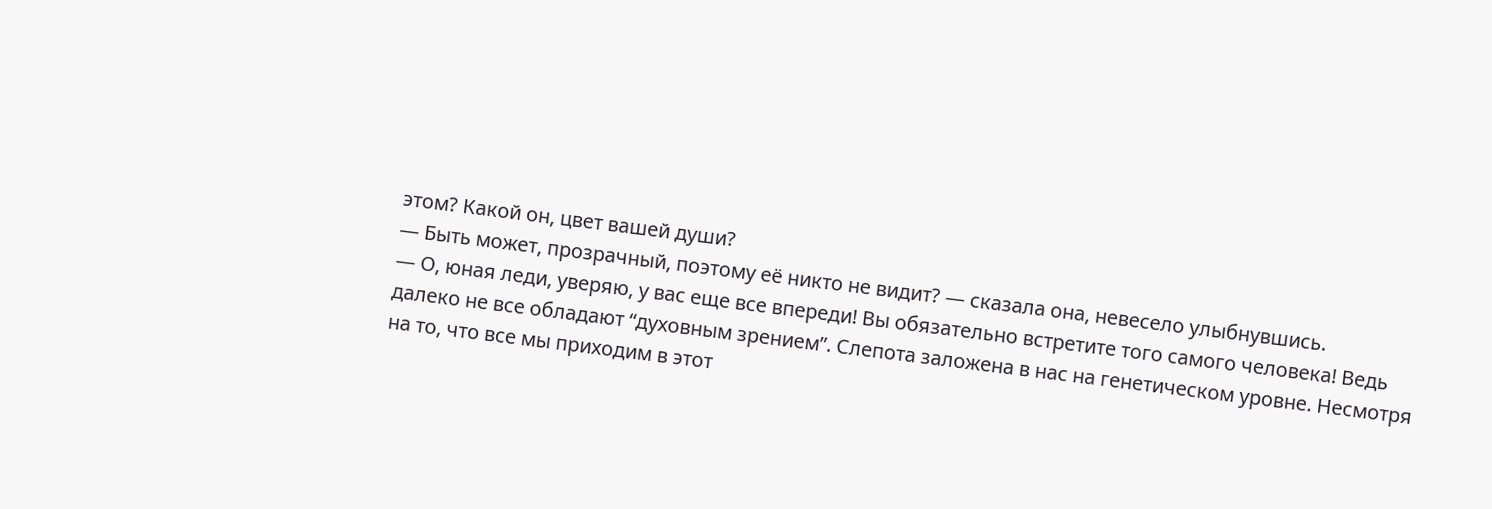этом? Какой он, цвет вашей души?
— Быть может, прозрачный, поэтому её никто не видит? — сказала она, невесело улыбнувшись.
— О, юная леди, уверяю, у вас еще все впереди! Вы обязательно встретите того самого человека! Ведь далеко не все обладают “духовным зрением”. Слепота заложена в нас на генетическом уровне. Несмотря на то, что все мы приходим в этот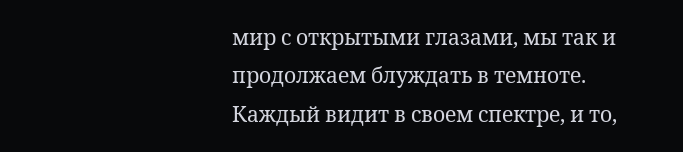мир с открытыми глазами, мы так и продолжаем блуждать в темноте. Каждый видит в своем спектре, и то,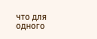что для одного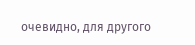очевидно, для другого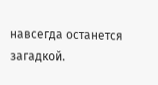навсегда останется загадкой.